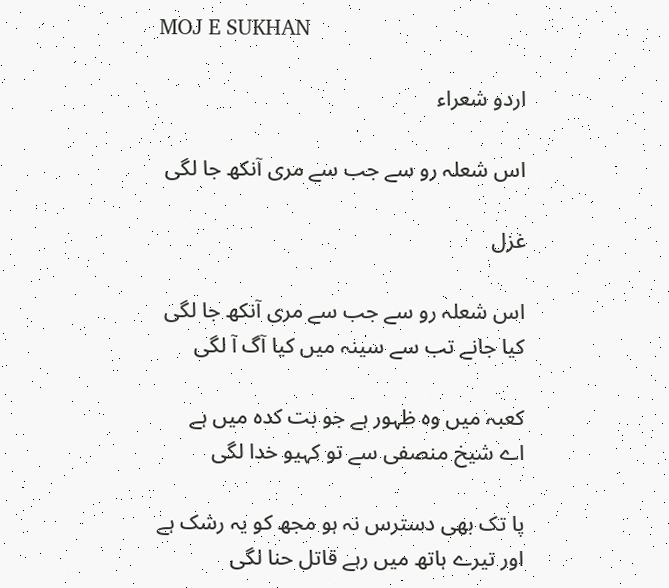MOJ E SUKHAN

اردو شعراء

اس شعلہ رو سے جب سے مری آنکھ جا لگی

غزل

اس شعلہ رو سے جب سے مری آنکھ جا لگی
کیا جانے تب سے سینہ میں کیا آگ آ لگی

کعبہ میں وہ ظہور ہے جو بت کدہ میں ہے
اے شیخ منصفی سے تو کہیو خدا لگی

پا تک بھی دسترس نہ ہو مجھ کو یہ رشک ہے
اور تیرے ہاتھ میں رہے قاتل حنا لگی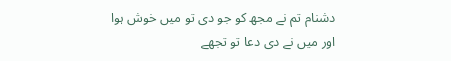دشنام تم نے مجھ کو جو دی تو میں خوش ہوا
اور میں نے دی دعا تو تجھے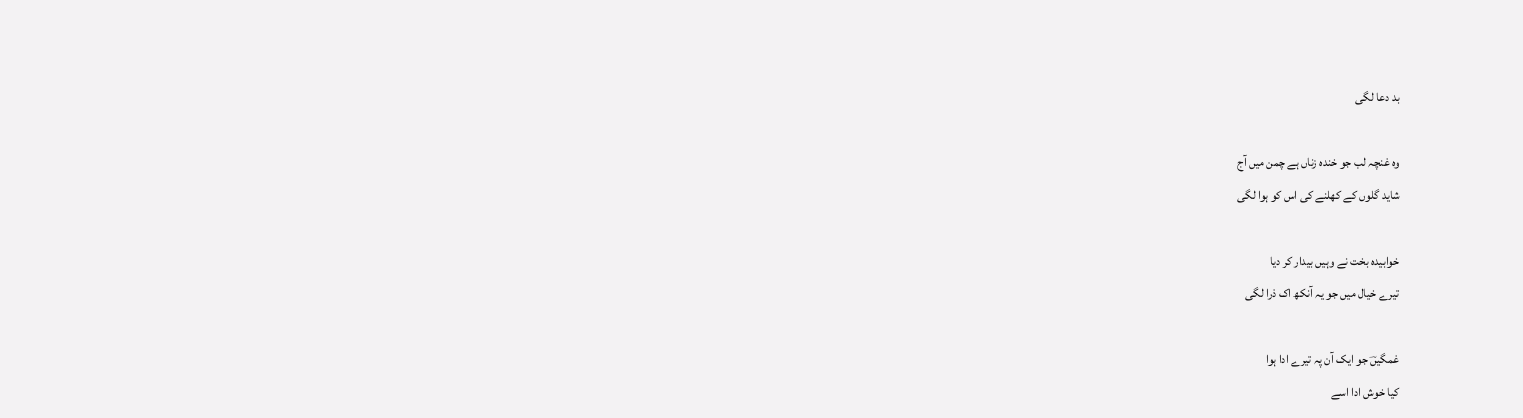بد دعا لگی

وہ غنچہ لب جو خندہ زناں ہے چمن میں آج
شاید گلوں کے کھلنے کی اس کو ہوا لگی

خوابیدہ بخت نے وہیں بیدار کر دیا
تیرے خیال میں جو یہ آنکھ اک ذرا لگی

غمگیںؔ جو ایک آن پہ تیرے ادا ہوا
کیا خوش ادا اسے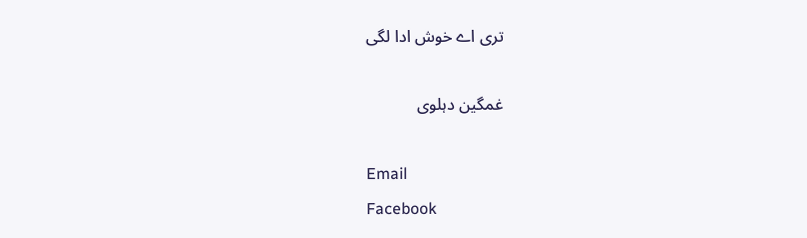تری اے خوش ادا لگی

غمگین دہلوی

Email
Facebook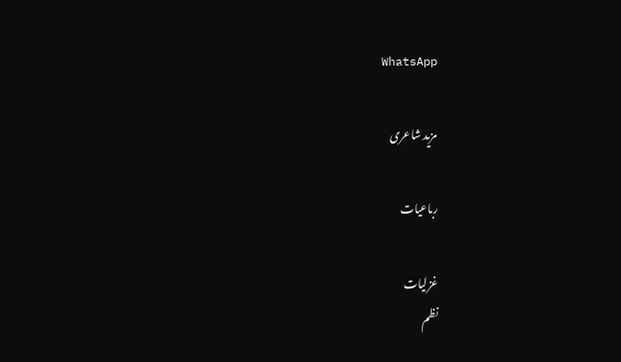WhatsApp

مزید شاعری

رباعیات

غزلیات
نظم